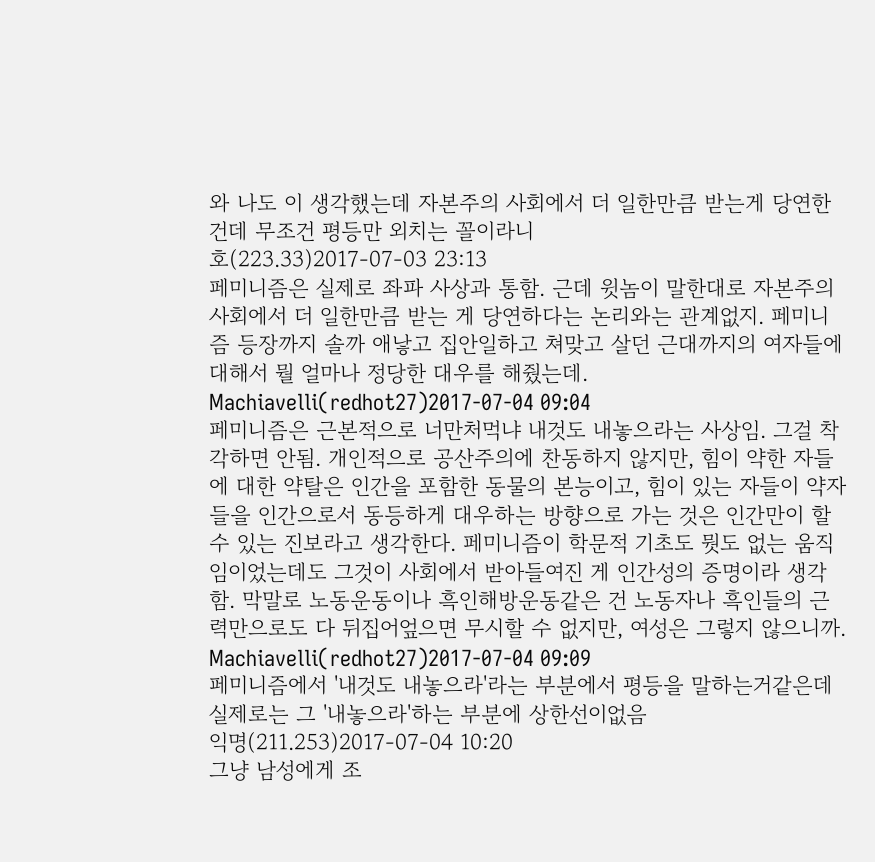와 나도 이 생각했는데 자본주의 사회에서 더 일한만큼 받는게 당연한건데 무조건 평등만 외치는 꼴이라니
호(223.33)2017-07-03 23:13
페미니즘은 실제로 좌파 사상과 통함. 근데 윗놈이 말한대로 자본주의 사회에서 더 일한만큼 받는 게 당연하다는 논리와는 관계없지. 페미니즘 등장까지 솔까 애낳고 집안일하고 쳐맞고 살던 근대까지의 여자들에 대해서 뭘 얼마나 정당한 대우를 해줬는데.
Machiavelli(redhot27)2017-07-04 09:04
페미니즘은 근본적으로 너만처먹냐 내것도 내놓으라는 사상임. 그걸 착각하면 안됨. 개인적으로 공산주의에 찬동하지 않지만, 힘이 약한 자들에 대한 약탈은 인간을 포함한 동물의 본능이고, 힘이 있는 자들이 약자들을 인간으로서 동등하게 대우하는 방향으로 가는 것은 인간만이 할 수 있는 진보라고 생각한다. 페미니즘이 학문적 기초도 뭣도 없는 움직임이었는데도 그것이 사회에서 받아들여진 게 인간성의 증명이라 생각함. 막말로 노동운동이나 흑인해방운동같은 건 노동자나 흑인들의 근력만으로도 다 뒤집어엎으면 무시할 수 없지만, 여성은 그렇지 않으니까.
Machiavelli(redhot27)2017-07-04 09:09
페미니즘에서 '내것도 내놓으라'라는 부분에서 평등을 말하는거같은데 실제로는 그 '내놓으라'하는 부분에 상한선이없음
익명(211.253)2017-07-04 10:20
그냥 남성에게 조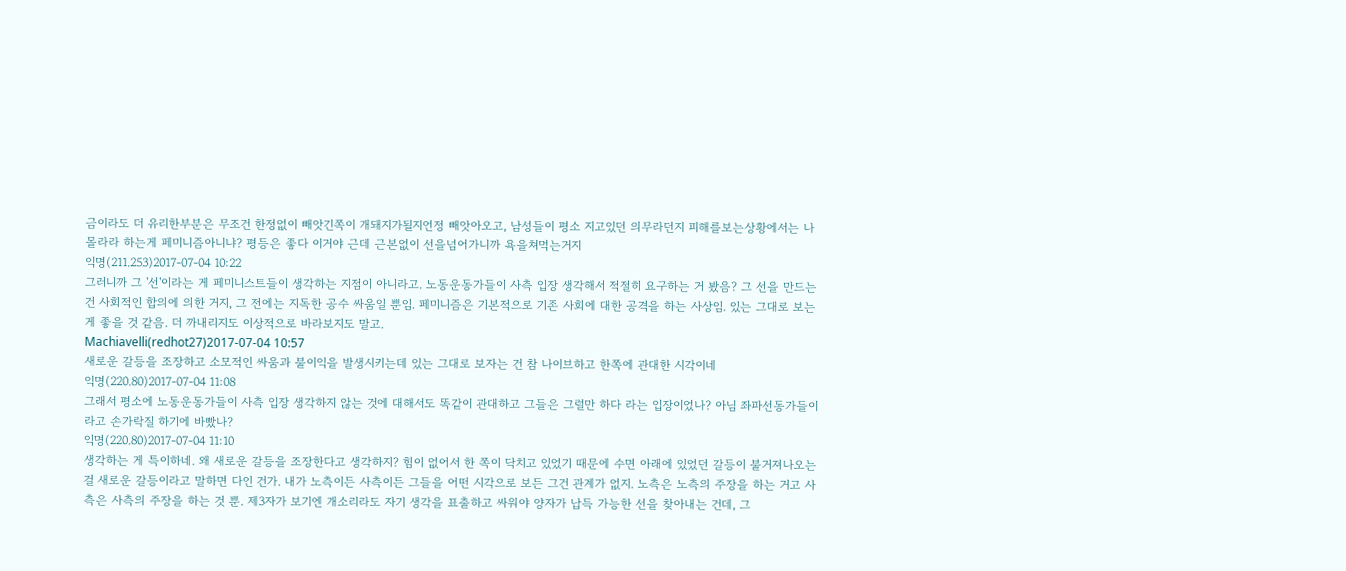금이라도 더 유리한부분은 무조건 한정없이 빼앗긴쪽이 개돼지가될지언정 빼앗아오고, 남성들이 평소 지고있던 의무라던지 피해를보는상황에서는 나몰라라 하는게 페미니즘아니냐? 평등은 좋다 이거야 근데 근본없이 선을넘어가니까 욕을쳐먹는거지
익명(211.253)2017-07-04 10:22
그러니까 그 '선'이라는 게 페미니스트들이 생각하는 지점이 아니라고. 노동운동가들이 사측 입장 생각해서 적절히 요구하는 거 봤음? 그 선을 만드는 건 사회적인 합의에 의한 거지, 그 전에는 지독한 공수 싸움일 뿐임. 페미니즘은 기본적으로 기존 사회에 대한 공격을 하는 사상임. 있는 그대로 보는 게 좋을 것 같음. 더 까내리지도 이상적으로 바라보지도 말고.
Machiavelli(redhot27)2017-07-04 10:57
새로운 갈등을 조장하고 소모적인 싸움과 불이익을 발생시키는데 있는 그대로 보자는 건 참 나이브하고 한쪽에 관대한 시각이네
익명(220.80)2017-07-04 11:08
그래서 평소에 노동운동가들이 사측 입장 생각하지 않는 것에 대해서도 똑같이 관대하고 그들은 그럴만 하다 라는 입장이었나? 아님 좌파선동가들이라고 손가락질 하기에 바빴나?
익명(220.80)2017-07-04 11:10
생각하는 게 특이하네. 왜 새로운 갈등을 조장한다고 생각하지? 힘이 없어서 한 쪽이 닥치고 있었기 때문에 수면 아래에 있었던 갈등이 불거져나오는 걸 새로운 갈등이라고 말하면 다인 건가. 내가 노측이든 사측이든 그들을 어떤 시각으로 보든 그건 관계가 없지. 노측은 노측의 주장을 하는 거고 사측은 사측의 주장을 하는 것 뿐. 제3자가 보기엔 개소리라도 자기 생각을 표출하고 싸워야 양자가 납득 가능한 선을 찾아내는 건데, 그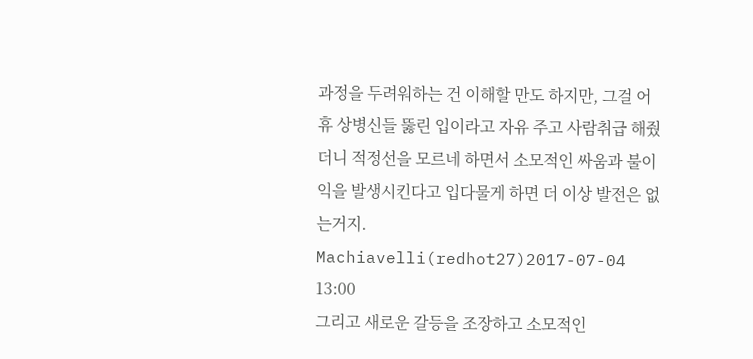과정을 두려워하는 건 이해할 만도 하지만, 그걸 어휴 상병신들 뚫린 입이라고 자유 주고 사람취급 해줬더니 적정선을 모르네 하면서 소모적인 싸움과 불이익을 발생시킨다고 입다물게 하면 더 이상 발전은 없는거지.
Machiavelli(redhot27)2017-07-04 13:00
그리고 새로운 갈등을 조장하고 소모적인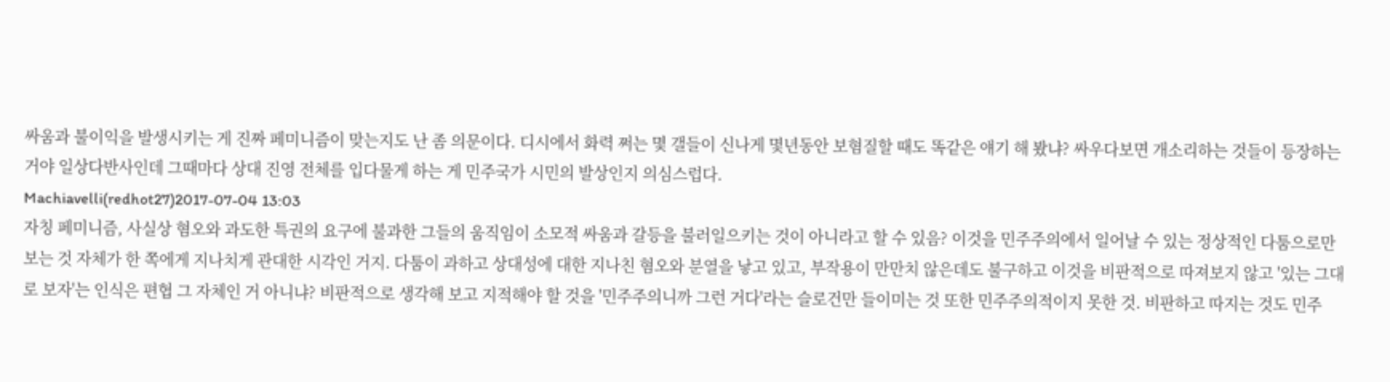싸움과 불이익을 발생시키는 게 진짜 페미니즘이 맞는지도 난 좀 의문이다. 디시에서 화력 쩌는 몇 갤들이 신나게 몇년동안 보혐질할 때도 똑같은 얘기 해 봤냐? 싸우다보면 개소리하는 것들이 등장하는 거야 일상다반사인데 그때마다 상대 진영 전체를 입다물게 하는 게 민주국가 시민의 발상인지 의심스럽다.
Machiavelli(redhot27)2017-07-04 13:03
자칭 페미니즘, 사실상 혐오와 과도한 특권의 요구에 불과한 그들의 움직임이 소모적 싸움과 갈등을 불러일으키는 것이 아니라고 할 수 있음? 이것을 민주주의에서 일어날 수 있는 정상적인 다툼으로만 보는 것 자체가 한 쪽에게 지나치게 관대한 시각인 거지. 다툼이 과하고 상대성에 대한 지나친 혐오와 분열을 낳고 있고, 부작용이 만만치 않은데도 불구하고 이것을 비판적으로 따져보지 않고 '있는 그대로 보자'는 인식은 편협 그 자체인 거 아니냐? 비판적으로 생각해 보고 지적해야 할 것을 '민주주의니까 그런 거다'라는 슬로건만 들이미는 것 또한 민주주의적이지 못한 것. 비판하고 따지는 것도 민주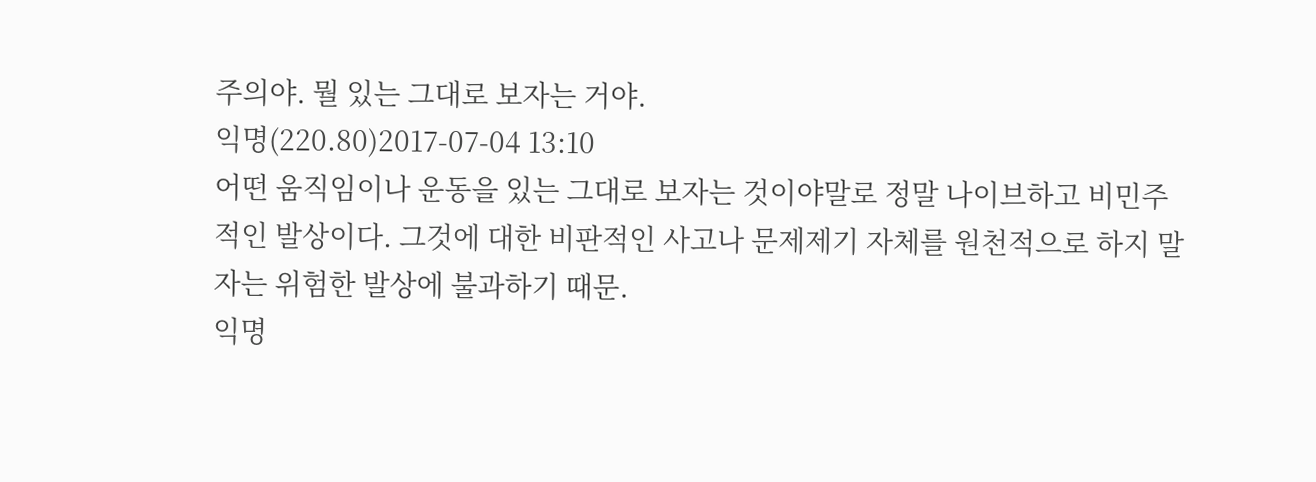주의야. 뭘 있는 그대로 보자는 거야.
익명(220.80)2017-07-04 13:10
어떤 움직임이나 운동을 있는 그대로 보자는 것이야말로 정말 나이브하고 비민주적인 발상이다. 그것에 대한 비판적인 사고나 문제제기 자체를 원천적으로 하지 말자는 위험한 발상에 불과하기 때문.
익명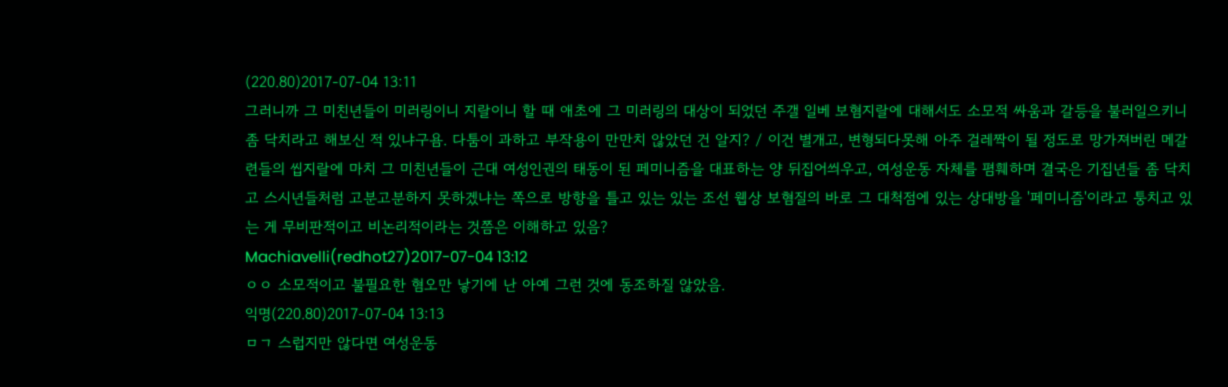(220.80)2017-07-04 13:11
그러니까 그 미친년들이 미러링이니 지랄이니 할 때 애초에 그 미러링의 대상이 되었던 주갤 일베 보혐지랄에 대해서도 소모적 싸움과 갈등을 불러일으키니 좀 닥치라고 해보신 적 있냐구욤. 다툼이 과하고 부작용이 만만치 않았던 건 알지? / 이건 별개고, 변형되다못해 아주 걸레짝이 될 정도로 망가져버린 메갈련들의 씹지랄에 마치 그 미친년들이 근대 여성인권의 태동이 된 페미니즘을 대표하는 양 뒤집어씌우고, 여성운동 자체를 폄훼하며 결국은 기집년들 좀 닥치고 스시년들처럼 고분고분하지 못하겠냐는 쪽으로 방향을 틀고 있는 있는 조선 웹상 보혐질의 바로 그 대척점에 있는 상대방을 '페미니즘'이라고 퉁치고 있는 게 무비판적이고 비논리적이라는 것쯤은 이해하고 있음?
Machiavelli(redhot27)2017-07-04 13:12
ㅇㅇ 소모적이고 불필요한 혐오만 낳기에 난 아예 그런 것에 동조하질 않았음.
익명(220.80)2017-07-04 13:13
ㅁㄱ 스럽지만 않다면 여성운동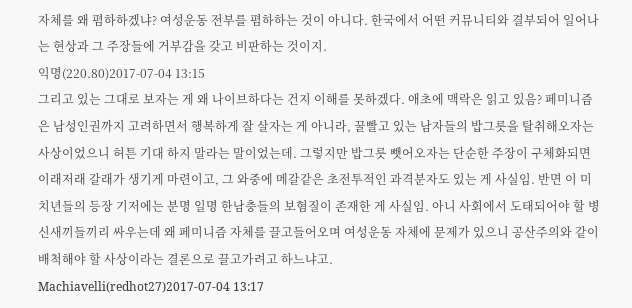자체를 왜 폄하하겠냐? 여성운동 전부를 폄하하는 것이 아니다. 한국에서 어떤 커뮤니티와 결부되어 일어나는 현상과 그 주장들에 거부감을 갖고 비판하는 것이지.
익명(220.80)2017-07-04 13:15
그리고 있는 그대로 보자는 게 왜 나이브하다는 건지 이해를 못하겠다. 애초에 맥락은 읽고 있음? 페미니즘은 남성인권까지 고려하면서 행복하게 잘 살자는 게 아니라, 꿀빨고 있는 남자들의 밥그릇을 탈취해오자는 사상이었으니 허튼 기대 하지 말라는 말이었는데. 그렇지만 밥그릇 뺏어오자는 단순한 주장이 구체화되면 이래저래 갈래가 생기게 마련이고, 그 와중에 메갈같은 초전투적인 과격분자도 있는 게 사실임. 반면 이 미치년들의 등장 기저에는 분명 일명 한남충들의 보혐질이 존재한 게 사실임. 아니 사회에서 도태되어야 할 병신새끼들끼리 싸우는데 왜 페미니즘 자체를 끌고들어오며 여성운동 자체에 문제가 있으니 공산주의와 같이 배척해야 할 사상이라는 결론으로 끌고가려고 하느냐고.
Machiavelli(redhot27)2017-07-04 13:17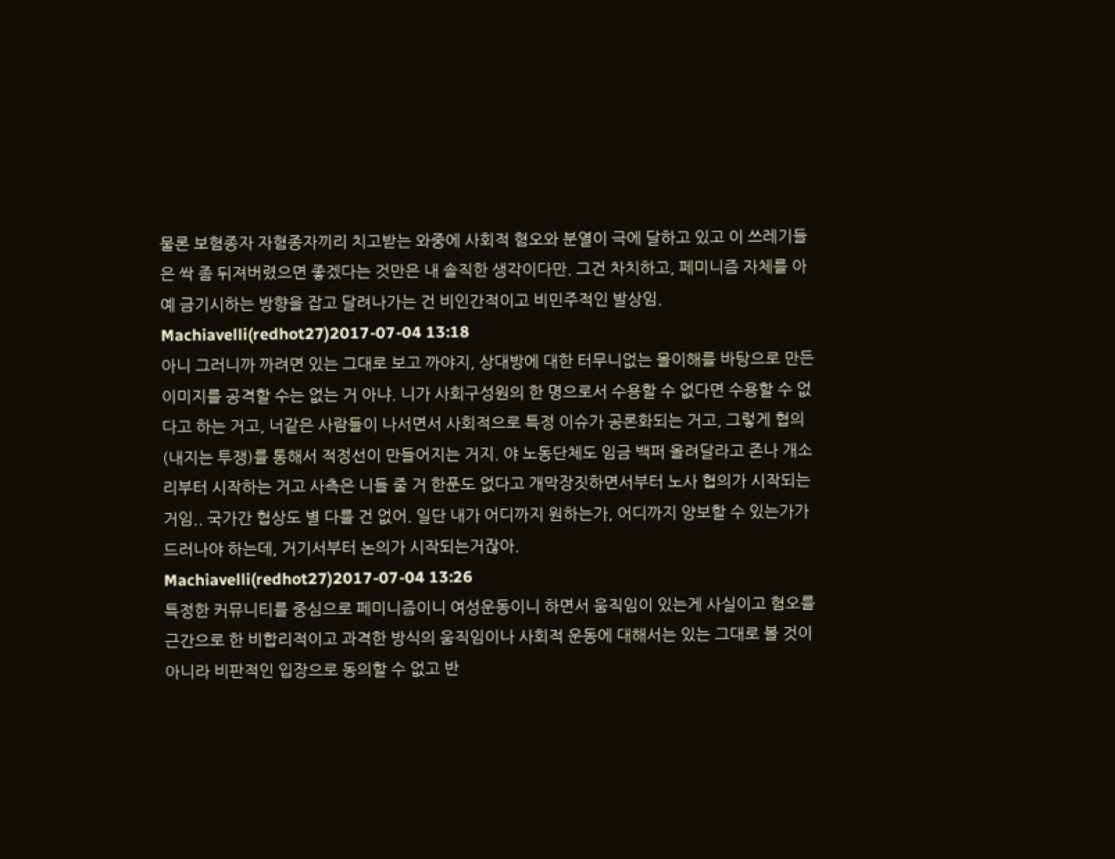물론 보혐종자 자혐종자끼리 치고받는 와중에 사회적 혐오와 분열이 극에 달하고 있고 이 쓰레기들은 싹 좀 뒤져버렸으면 좋겠다는 것만은 내 솔직한 생각이다만. 그건 차치하고, 페미니즘 자체를 아예 금기시하는 방향을 잡고 달려나가는 건 비인간적이고 비민주적인 발상임.
Machiavelli(redhot27)2017-07-04 13:18
아니 그러니까 까려면 있는 그대로 보고 까야지, 상대방에 대한 터무니없는 몰이해를 바탕으로 만든 이미지를 공격할 수는 없는 거 아냐. 니가 사회구성원의 한 명으로서 수용할 수 없다면 수용할 수 없다고 하는 거고, 너같은 사람들이 나서면서 사회적으로 특정 이슈가 공론화되는 거고, 그렇게 협의(내지는 투쟁)를 통해서 적정선이 만들어지는 거지. 야 노동단체도 임금 백퍼 올려달라고 존나 개소리부터 시작하는 거고 사측은 니들 줄 거 한푼도 없다고 개막장짓하면서부터 노사 협의가 시작되는거임.. 국가간 협상도 별 다를 건 없어. 일단 내가 어디까지 원하는가, 어디까지 양보할 수 있는가가 드러나야 하는데, 거기서부터 논의가 시작되는거잖아.
Machiavelli(redhot27)2017-07-04 13:26
특정한 커뮤니티를 중심으로 페미니즘이니 여성운동이니 하면서 움직임이 있는게 사실이고 혐오를 근간으로 한 비합리적이고 과격한 방식의 움직임이나 사회적 운동에 대해서는 있는 그대로 볼 것이 아니라 비판적인 입장으로 동의할 수 없고 반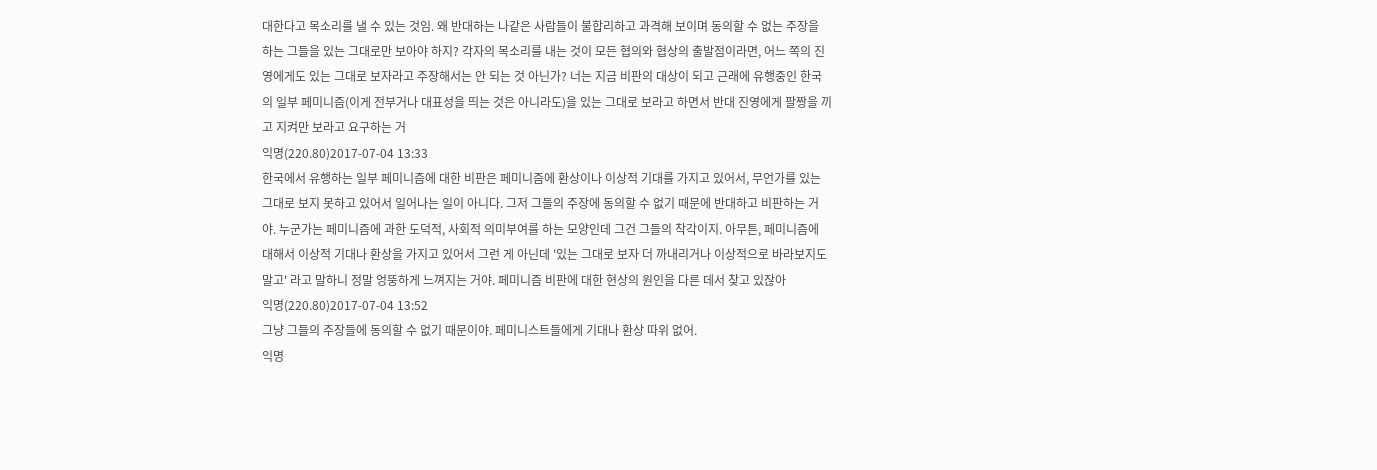대한다고 목소리를 낼 수 있는 것임. 왜 반대하는 나같은 사람들이 불합리하고 과격해 보이며 동의할 수 없는 주장을 하는 그들을 있는 그대로만 보아야 하지? 각자의 목소리를 내는 것이 모든 협의와 협상의 출발점이라면, 어느 쪽의 진영에게도 있는 그대로 보자라고 주장해서는 안 되는 것 아닌가? 너는 지금 비판의 대상이 되고 근래에 유행중인 한국의 일부 페미니즘(이게 전부거나 대표성을 띄는 것은 아니라도)을 있는 그대로 보라고 하면서 반대 진영에게 팔짱을 끼고 지켜만 보라고 요구하는 거
익명(220.80)2017-07-04 13:33
한국에서 유행하는 일부 페미니즘에 대한 비판은 페미니즘에 환상이나 이상적 기대를 가지고 있어서, 무언가를 있는 그대로 보지 못하고 있어서 일어나는 일이 아니다. 그저 그들의 주장에 동의할 수 없기 때문에 반대하고 비판하는 거야. 누군가는 페미니즘에 과한 도덕적, 사회적 의미부여를 하는 모양인데 그건 그들의 착각이지. 아무튼, 페미니즘에 대해서 이상적 기대나 환상을 가지고 있어서 그런 게 아닌데 '있는 그대로 보자 더 까내리거나 이상적으로 바라보지도 말고' 라고 말하니 정말 엉뚱하게 느껴지는 거야. 페미니즘 비판에 대한 현상의 원인을 다른 데서 찾고 있잖아
익명(220.80)2017-07-04 13:52
그냥 그들의 주장들에 동의할 수 없기 때문이야. 페미니스트들에게 기대나 환상 따위 없어.
익명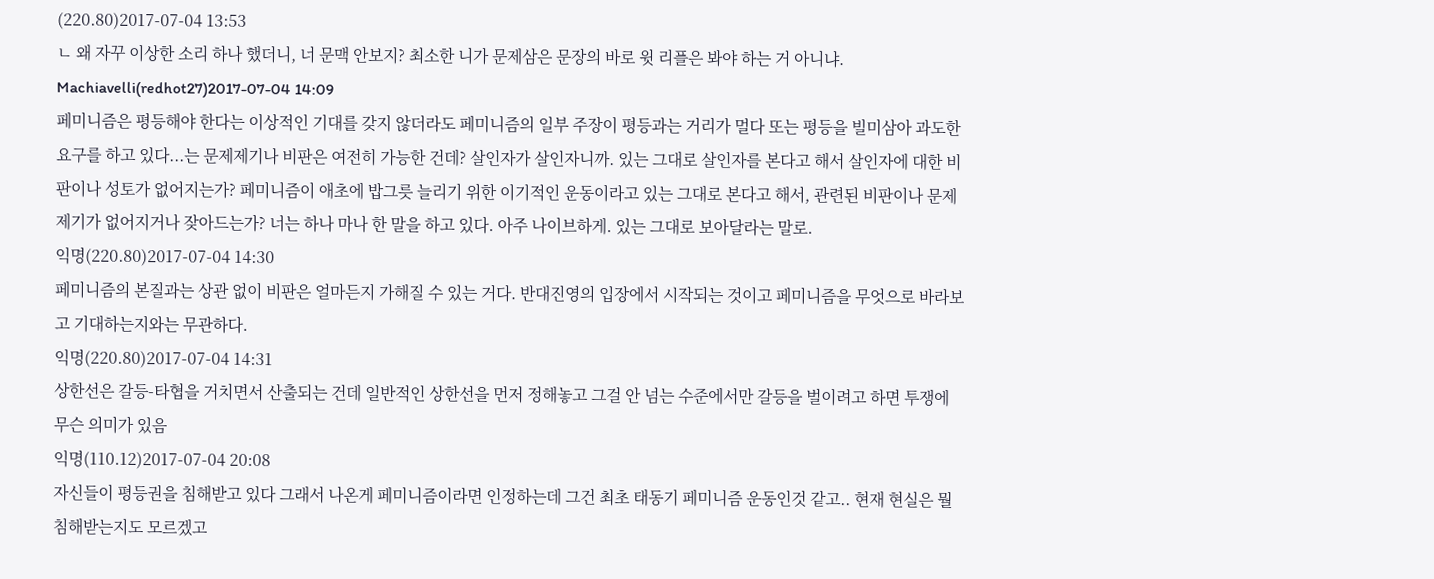(220.80)2017-07-04 13:53
ㄴ 왜 자꾸 이상한 소리 하나 했더니, 너 문맥 안보지? 최소한 니가 문제삼은 문장의 바로 윗 리플은 봐야 하는 거 아니냐.
Machiavelli(redhot27)2017-07-04 14:09
페미니즘은 평등해야 한다는 이상적인 기대를 갖지 않더라도 페미니즘의 일부 주장이 평등과는 거리가 멀다 또는 평등을 빌미삼아 과도한 요구를 하고 있다...는 문제제기나 비판은 여전히 가능한 건데? 살인자가 살인자니까. 있는 그대로 살인자를 본다고 해서 살인자에 대한 비판이나 성토가 없어지는가? 페미니즘이 애초에 밥그릇 늘리기 위한 이기적인 운동이라고 있는 그대로 본다고 해서, 관련된 비판이나 문제제기가 없어지거나 잦아드는가? 너는 하나 마나 한 말을 하고 있다. 아주 나이브하게. 있는 그대로 보아달라는 말로.
익명(220.80)2017-07-04 14:30
페미니즘의 본질과는 상관 없이 비판은 얼마든지 가해질 수 있는 거다. 반대진영의 입장에서 시작되는 것이고 페미니즘을 무엇으로 바라보고 기대하는지와는 무관하다.
익명(220.80)2017-07-04 14:31
상한선은 갈등-타협을 거치면서 산출되는 건데 일반적인 상한선을 먼저 정해놓고 그걸 안 넘는 수준에서만 갈등을 벌이려고 하면 투쟁에 무슨 의미가 있음
익명(110.12)2017-07-04 20:08
자신들이 평등권을 침해받고 있다 그래서 나온게 페미니즘이라면 인정하는데 그건 최초 태동기 페미니즘 운동인것 같고.. 현재 현실은 뭘 침해받는지도 모르겠고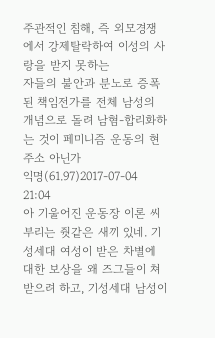주관적인 침해, 즉 외모경쟁에서 강제탈락하여 이성의 사랑을 받지 못하는
자들의 불안과 분노로 증폭된 책임전가를 전체 남성의 개념으로 돌려 남혐-합리화하는 것이 페미니즘 운동의 현주소 아닌가
익명(61.97)2017-07-04 21:04
아 기울어진 운동장 이론 씨부리는 줫같은 새끼 있네. 기성세대 여성이 받은 차별에 대한 보상을 왜 즈그들이 쳐 받으려 하고, 기성세대 남성이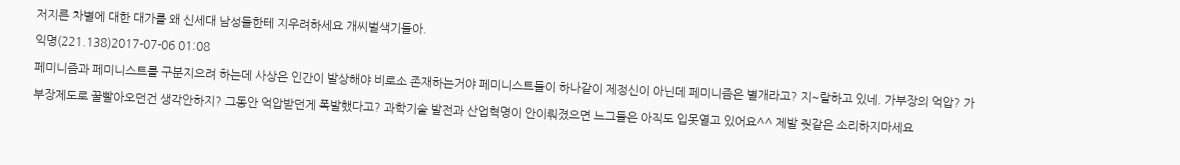저지른 차별에 대한 대가를 왜 신세대 남성들한테 지우려하세요 개씨벌색기들아.
익명(221.138)2017-07-06 01:08
페미니즘과 페미니스트를 구분지으려 하는데 사상은 인간이 발상해야 비로소 존재하는거야 페미니스트들이 하나같이 제정신이 아닌데 페미니즘은 별개라고? 지~랄하고 있네. 가부장의 억압? 가부장제도로 꿀빨아오던건 생각안하지? 그동안 억압받던게 폭발했다고? 과학기술 발전과 산업혁명이 안이뤄졌으면 느그들은 아직도 입못열고 있어요^^ 제발 줫같은 소리하지마세요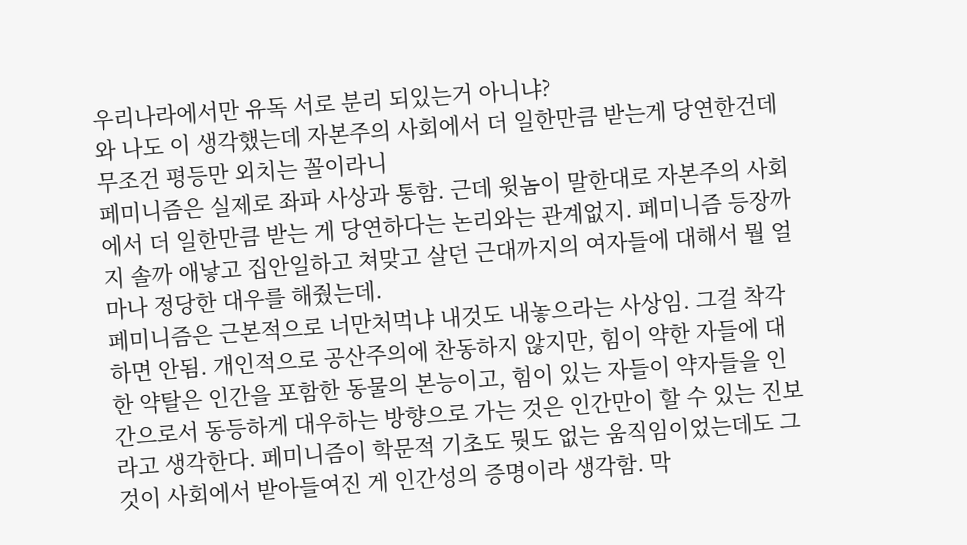우리나라에서만 유독 서로 분리 되있는거 아니냐?
와 나도 이 생각했는데 자본주의 사회에서 더 일한만큼 받는게 당연한건데 무조건 평등만 외치는 꼴이라니
페미니즘은 실제로 좌파 사상과 통함. 근데 윗놈이 말한대로 자본주의 사회에서 더 일한만큼 받는 게 당연하다는 논리와는 관계없지. 페미니즘 등장까지 솔까 애낳고 집안일하고 쳐맞고 살던 근대까지의 여자들에 대해서 뭘 얼마나 정당한 대우를 해줬는데.
페미니즘은 근본적으로 너만처먹냐 내것도 내놓으라는 사상임. 그걸 착각하면 안됨. 개인적으로 공산주의에 찬동하지 않지만, 힘이 약한 자들에 대한 약탈은 인간을 포함한 동물의 본능이고, 힘이 있는 자들이 약자들을 인간으로서 동등하게 대우하는 방향으로 가는 것은 인간만이 할 수 있는 진보라고 생각한다. 페미니즘이 학문적 기초도 뭣도 없는 움직임이었는데도 그것이 사회에서 받아들여진 게 인간성의 증명이라 생각함. 막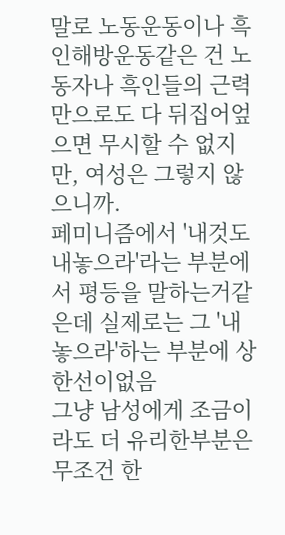말로 노동운동이나 흑인해방운동같은 건 노동자나 흑인들의 근력만으로도 다 뒤집어엎으면 무시할 수 없지만, 여성은 그렇지 않으니까.
페미니즘에서 '내것도 내놓으라'라는 부분에서 평등을 말하는거같은데 실제로는 그 '내놓으라'하는 부분에 상한선이없음
그냥 남성에게 조금이라도 더 유리한부분은 무조건 한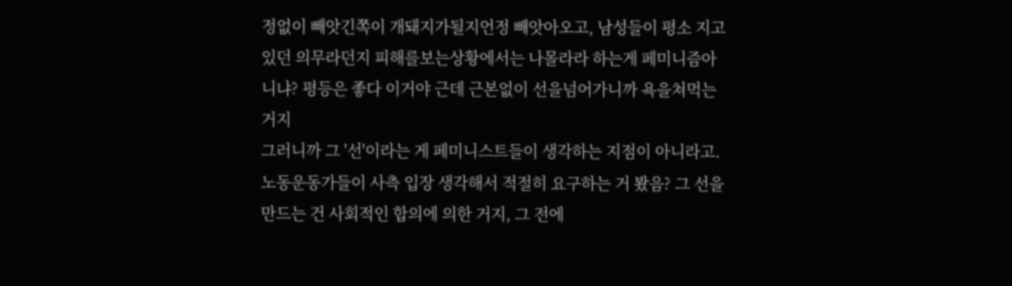정없이 빼앗긴쪽이 개돼지가될지언정 빼앗아오고, 남성들이 평소 지고있던 의무라던지 피해를보는상황에서는 나몰라라 하는게 페미니즘아니냐? 평등은 좋다 이거야 근데 근본없이 선을넘어가니까 욕을쳐먹는거지
그러니까 그 '선'이라는 게 페미니스트들이 생각하는 지점이 아니라고. 노동운동가들이 사측 입장 생각해서 적절히 요구하는 거 봤음? 그 선을 만드는 건 사회적인 합의에 의한 거지, 그 전에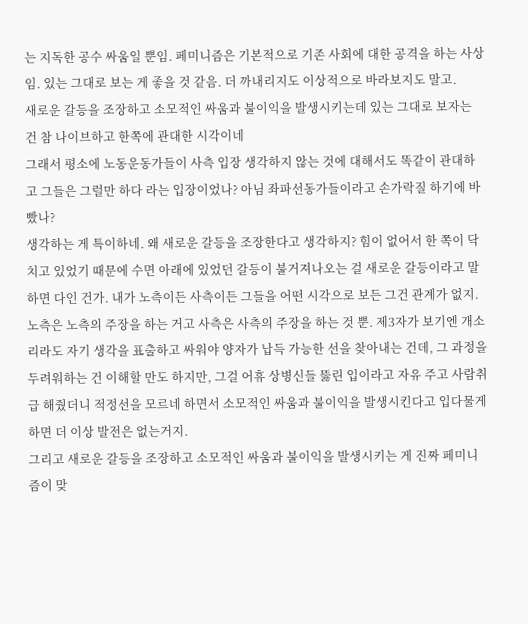는 지독한 공수 싸움일 뿐임. 페미니즘은 기본적으로 기존 사회에 대한 공격을 하는 사상임. 있는 그대로 보는 게 좋을 것 같음. 더 까내리지도 이상적으로 바라보지도 말고.
새로운 갈등을 조장하고 소모적인 싸움과 불이익을 발생시키는데 있는 그대로 보자는 건 참 나이브하고 한쪽에 관대한 시각이네
그래서 평소에 노동운동가들이 사측 입장 생각하지 않는 것에 대해서도 똑같이 관대하고 그들은 그럴만 하다 라는 입장이었나? 아님 좌파선동가들이라고 손가락질 하기에 바빴나?
생각하는 게 특이하네. 왜 새로운 갈등을 조장한다고 생각하지? 힘이 없어서 한 쪽이 닥치고 있었기 때문에 수면 아래에 있었던 갈등이 불거져나오는 걸 새로운 갈등이라고 말하면 다인 건가. 내가 노측이든 사측이든 그들을 어떤 시각으로 보든 그건 관계가 없지. 노측은 노측의 주장을 하는 거고 사측은 사측의 주장을 하는 것 뿐. 제3자가 보기엔 개소리라도 자기 생각을 표출하고 싸워야 양자가 납득 가능한 선을 찾아내는 건데, 그 과정을 두려워하는 건 이해할 만도 하지만, 그걸 어휴 상병신들 뚫린 입이라고 자유 주고 사람취급 해줬더니 적정선을 모르네 하면서 소모적인 싸움과 불이익을 발생시킨다고 입다물게 하면 더 이상 발전은 없는거지.
그리고 새로운 갈등을 조장하고 소모적인 싸움과 불이익을 발생시키는 게 진짜 페미니즘이 맞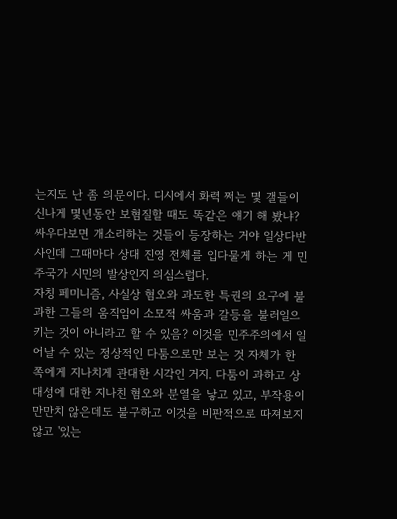는지도 난 좀 의문이다. 디시에서 화력 쩌는 몇 갤들이 신나게 몇년동안 보혐질할 때도 똑같은 얘기 해 봤냐? 싸우다보면 개소리하는 것들이 등장하는 거야 일상다반사인데 그때마다 상대 진영 전체를 입다물게 하는 게 민주국가 시민의 발상인지 의심스럽다.
자칭 페미니즘, 사실상 혐오와 과도한 특권의 요구에 불과한 그들의 움직임이 소모적 싸움과 갈등을 불러일으키는 것이 아니라고 할 수 있음? 이것을 민주주의에서 일어날 수 있는 정상적인 다툼으로만 보는 것 자체가 한 쪽에게 지나치게 관대한 시각인 거지. 다툼이 과하고 상대성에 대한 지나친 혐오와 분열을 낳고 있고, 부작용이 만만치 않은데도 불구하고 이것을 비판적으로 따져보지 않고 '있는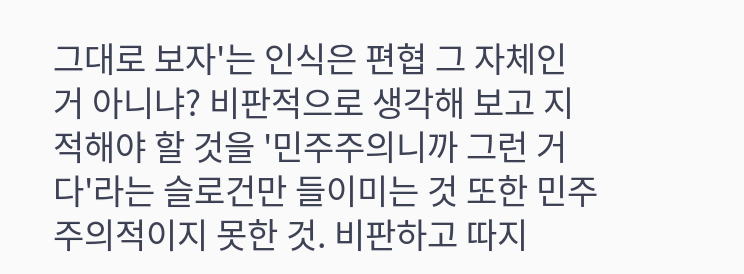그대로 보자'는 인식은 편협 그 자체인 거 아니냐? 비판적으로 생각해 보고 지적해야 할 것을 '민주주의니까 그런 거다'라는 슬로건만 들이미는 것 또한 민주주의적이지 못한 것. 비판하고 따지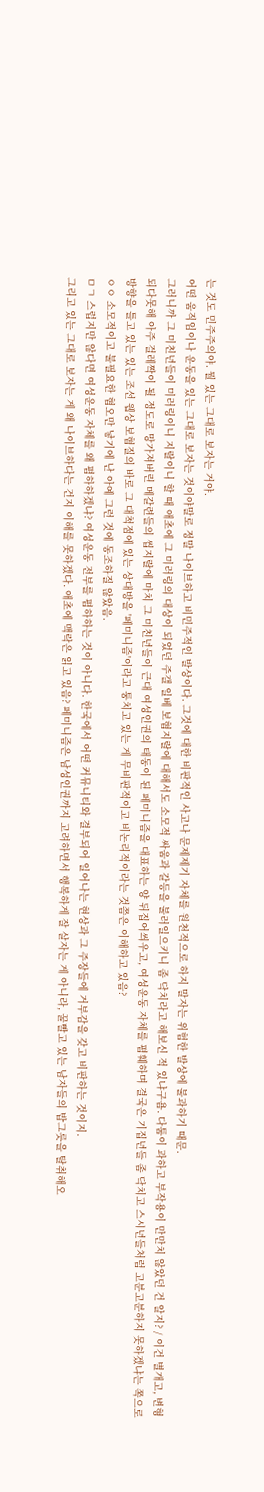는 것도 민주주의야. 뭘 있는 그대로 보자는 거야.
어떤 움직임이나 운동을 있는 그대로 보자는 것이야말로 정말 나이브하고 비민주적인 발상이다. 그것에 대한 비판적인 사고나 문제제기 자체를 원천적으로 하지 말자는 위험한 발상에 불과하기 때문.
그러니까 그 미친년들이 미러링이니 지랄이니 할 때 애초에 그 미러링의 대상이 되었던 주갤 일베 보혐지랄에 대해서도 소모적 싸움과 갈등을 불러일으키니 좀 닥치라고 해보신 적 있냐구욤. 다툼이 과하고 부작용이 만만치 않았던 건 알지? / 이건 별개고, 변형되다못해 아주 걸레짝이 될 정도로 망가져버린 메갈련들의 씹지랄에 마치 그 미친년들이 근대 여성인권의 태동이 된 페미니즘을 대표하는 양 뒤집어씌우고, 여성운동 자체를 폄훼하며 결국은 기집년들 좀 닥치고 스시년들처럼 고분고분하지 못하겠냐는 쪽으로 방향을 틀고 있는 있는 조선 웹상 보혐질의 바로 그 대척점에 있는 상대방을 '페미니즘'이라고 퉁치고 있는 게 무비판적이고 비논리적이라는 것쯤은 이해하고 있음?
ㅇㅇ 소모적이고 불필요한 혐오만 낳기에 난 아예 그런 것에 동조하질 않았음.
ㅁㄱ 스럽지만 않다면 여성운동 자체를 왜 폄하하겠냐? 여성운동 전부를 폄하하는 것이 아니다. 한국에서 어떤 커뮤니티와 결부되어 일어나는 현상과 그 주장들에 거부감을 갖고 비판하는 것이지.
그리고 있는 그대로 보자는 게 왜 나이브하다는 건지 이해를 못하겠다. 애초에 맥락은 읽고 있음? 페미니즘은 남성인권까지 고려하면서 행복하게 잘 살자는 게 아니라, 꿀빨고 있는 남자들의 밥그릇을 탈취해오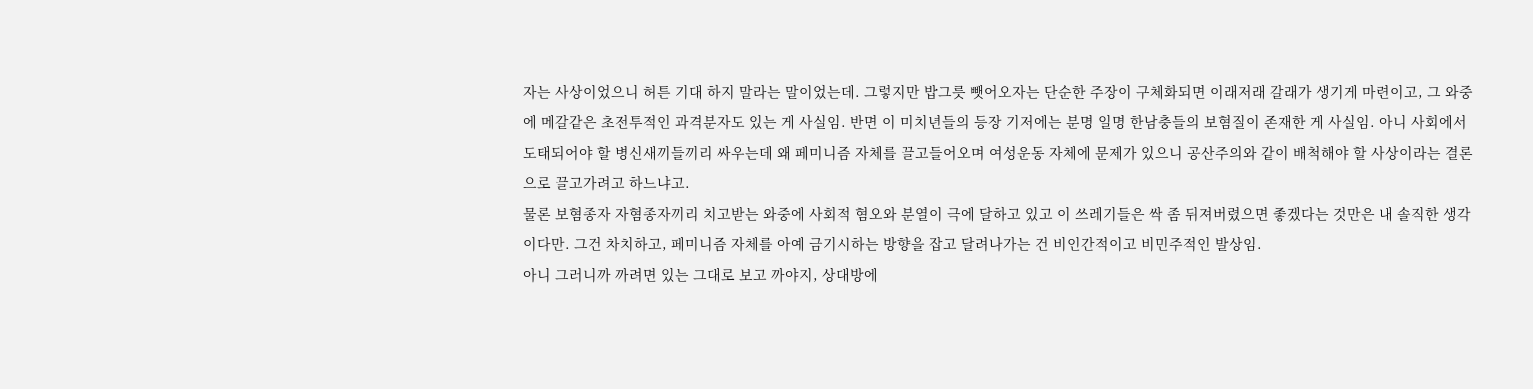자는 사상이었으니 허튼 기대 하지 말라는 말이었는데. 그렇지만 밥그릇 뺏어오자는 단순한 주장이 구체화되면 이래저래 갈래가 생기게 마련이고, 그 와중에 메갈같은 초전투적인 과격분자도 있는 게 사실임. 반면 이 미치년들의 등장 기저에는 분명 일명 한남충들의 보혐질이 존재한 게 사실임. 아니 사회에서 도태되어야 할 병신새끼들끼리 싸우는데 왜 페미니즘 자체를 끌고들어오며 여성운동 자체에 문제가 있으니 공산주의와 같이 배척해야 할 사상이라는 결론으로 끌고가려고 하느냐고.
물론 보혐종자 자혐종자끼리 치고받는 와중에 사회적 혐오와 분열이 극에 달하고 있고 이 쓰레기들은 싹 좀 뒤져버렸으면 좋겠다는 것만은 내 솔직한 생각이다만. 그건 차치하고, 페미니즘 자체를 아예 금기시하는 방향을 잡고 달려나가는 건 비인간적이고 비민주적인 발상임.
아니 그러니까 까려면 있는 그대로 보고 까야지, 상대방에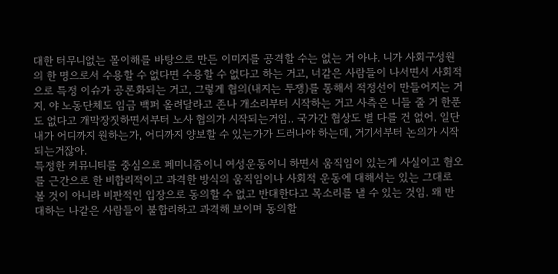대한 터무니없는 몰이해를 바탕으로 만든 이미지를 공격할 수는 없는 거 아냐. 니가 사회구성원의 한 명으로서 수용할 수 없다면 수용할 수 없다고 하는 거고, 너같은 사람들이 나서면서 사회적으로 특정 이슈가 공론화되는 거고, 그렇게 협의(내지는 투쟁)를 통해서 적정선이 만들어지는 거지. 야 노동단체도 임금 백퍼 올려달라고 존나 개소리부터 시작하는 거고 사측은 니들 줄 거 한푼도 없다고 개막장짓하면서부터 노사 협의가 시작되는거임.. 국가간 협상도 별 다를 건 없어. 일단 내가 어디까지 원하는가, 어디까지 양보할 수 있는가가 드러나야 하는데, 거기서부터 논의가 시작되는거잖아.
특정한 커뮤니티를 중심으로 페미니즘이니 여성운동이니 하면서 움직임이 있는게 사실이고 혐오를 근간으로 한 비합리적이고 과격한 방식의 움직임이나 사회적 운동에 대해서는 있는 그대로 볼 것이 아니라 비판적인 입장으로 동의할 수 없고 반대한다고 목소리를 낼 수 있는 것임. 왜 반대하는 나같은 사람들이 불합리하고 과격해 보이며 동의할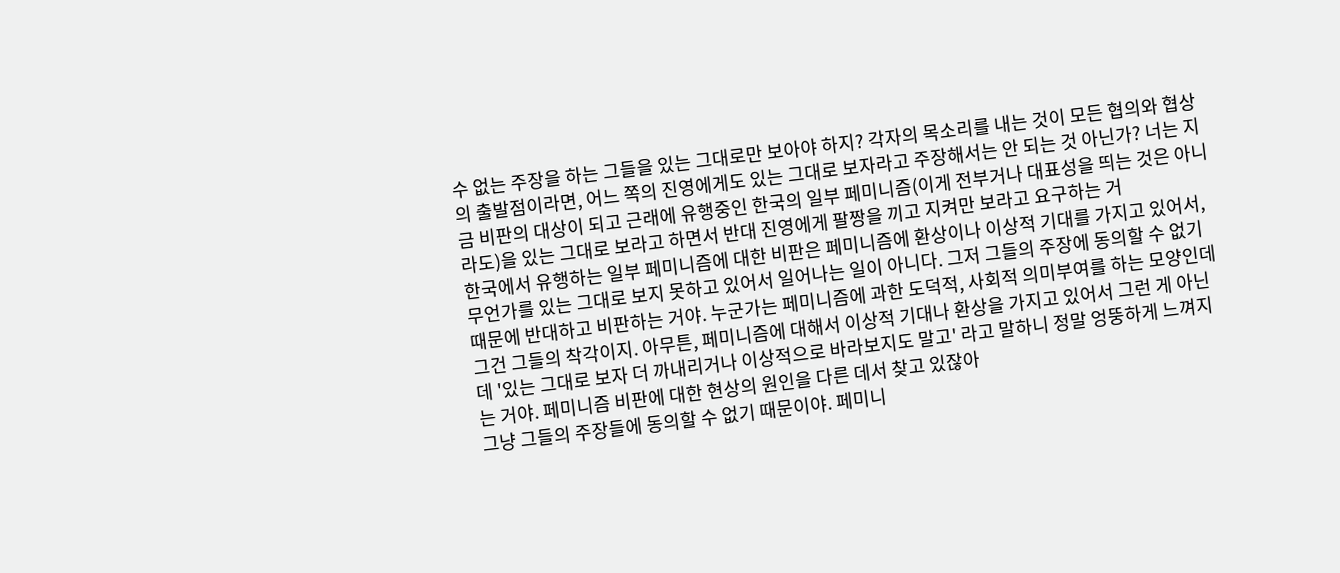수 없는 주장을 하는 그들을 있는 그대로만 보아야 하지? 각자의 목소리를 내는 것이 모든 협의와 협상의 출발점이라면, 어느 쪽의 진영에게도 있는 그대로 보자라고 주장해서는 안 되는 것 아닌가? 너는 지금 비판의 대상이 되고 근래에 유행중인 한국의 일부 페미니즘(이게 전부거나 대표성을 띄는 것은 아니라도)을 있는 그대로 보라고 하면서 반대 진영에게 팔짱을 끼고 지켜만 보라고 요구하는 거
한국에서 유행하는 일부 페미니즘에 대한 비판은 페미니즘에 환상이나 이상적 기대를 가지고 있어서, 무언가를 있는 그대로 보지 못하고 있어서 일어나는 일이 아니다. 그저 그들의 주장에 동의할 수 없기 때문에 반대하고 비판하는 거야. 누군가는 페미니즘에 과한 도덕적, 사회적 의미부여를 하는 모양인데 그건 그들의 착각이지. 아무튼, 페미니즘에 대해서 이상적 기대나 환상을 가지고 있어서 그런 게 아닌데 '있는 그대로 보자 더 까내리거나 이상적으로 바라보지도 말고' 라고 말하니 정말 엉뚱하게 느껴지는 거야. 페미니즘 비판에 대한 현상의 원인을 다른 데서 찾고 있잖아
그냥 그들의 주장들에 동의할 수 없기 때문이야. 페미니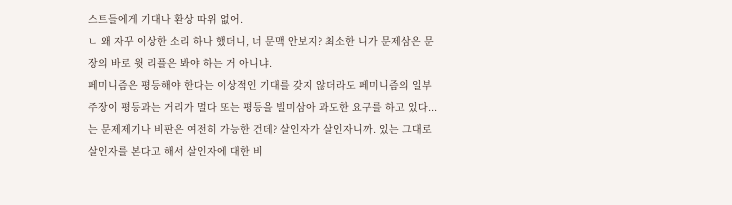스트들에게 기대나 환상 따위 없어.
ㄴ 왜 자꾸 이상한 소리 하나 했더니, 너 문맥 안보지? 최소한 니가 문제삼은 문장의 바로 윗 리플은 봐야 하는 거 아니냐.
페미니즘은 평등해야 한다는 이상적인 기대를 갖지 않더라도 페미니즘의 일부 주장이 평등과는 거리가 멀다 또는 평등을 빌미삼아 과도한 요구를 하고 있다...는 문제제기나 비판은 여전히 가능한 건데? 살인자가 살인자니까. 있는 그대로 살인자를 본다고 해서 살인자에 대한 비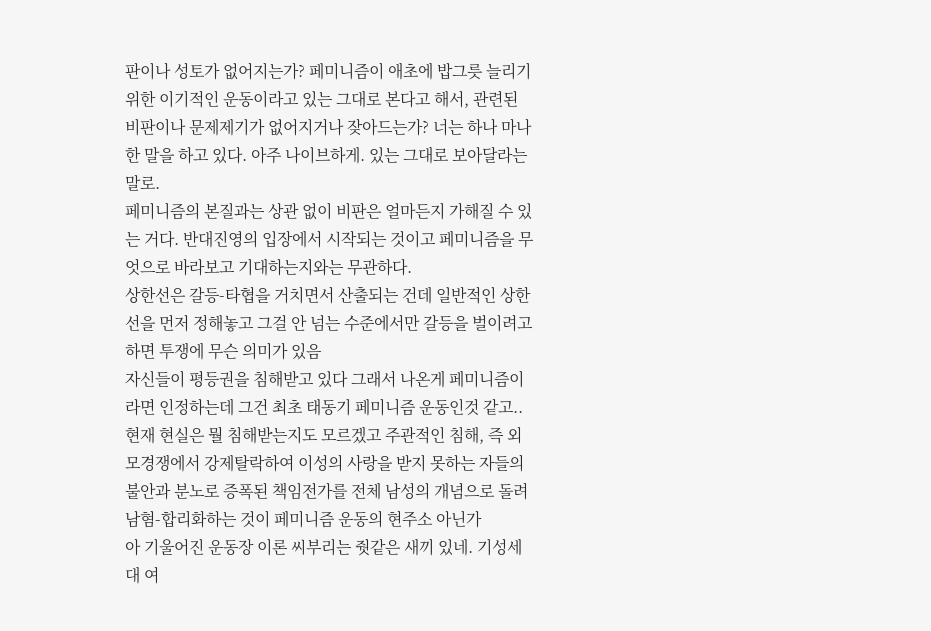판이나 성토가 없어지는가? 페미니즘이 애초에 밥그릇 늘리기 위한 이기적인 운동이라고 있는 그대로 본다고 해서, 관련된 비판이나 문제제기가 없어지거나 잦아드는가? 너는 하나 마나 한 말을 하고 있다. 아주 나이브하게. 있는 그대로 보아달라는 말로.
페미니즘의 본질과는 상관 없이 비판은 얼마든지 가해질 수 있는 거다. 반대진영의 입장에서 시작되는 것이고 페미니즘을 무엇으로 바라보고 기대하는지와는 무관하다.
상한선은 갈등-타협을 거치면서 산출되는 건데 일반적인 상한선을 먼저 정해놓고 그걸 안 넘는 수준에서만 갈등을 벌이려고 하면 투쟁에 무슨 의미가 있음
자신들이 평등권을 침해받고 있다 그래서 나온게 페미니즘이라면 인정하는데 그건 최초 태동기 페미니즘 운동인것 같고.. 현재 현실은 뭘 침해받는지도 모르겠고 주관적인 침해, 즉 외모경쟁에서 강제탈락하여 이성의 사랑을 받지 못하는 자들의 불안과 분노로 증폭된 책임전가를 전체 남성의 개념으로 돌려 남혐-합리화하는 것이 페미니즘 운동의 현주소 아닌가
아 기울어진 운동장 이론 씨부리는 줫같은 새끼 있네. 기성세대 여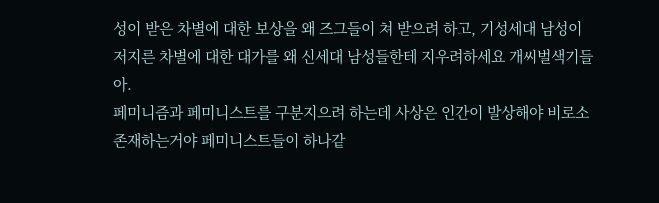성이 받은 차별에 대한 보상을 왜 즈그들이 쳐 받으려 하고, 기성세대 남성이 저지른 차별에 대한 대가를 왜 신세대 남성들한테 지우려하세요 개씨벌색기들아.
페미니즘과 페미니스트를 구분지으려 하는데 사상은 인간이 발상해야 비로소 존재하는거야 페미니스트들이 하나같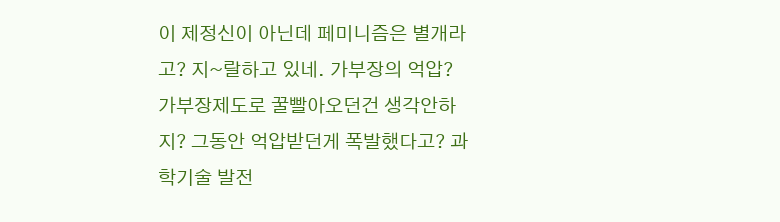이 제정신이 아닌데 페미니즘은 별개라고? 지~랄하고 있네. 가부장의 억압? 가부장제도로 꿀빨아오던건 생각안하지? 그동안 억압받던게 폭발했다고? 과학기술 발전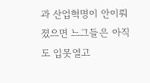과 산업혁명이 안이뤄졌으면 느그들은 아직도 입못열고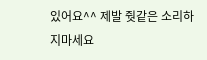있어요^^ 제발 줫같은 소리하지마세요